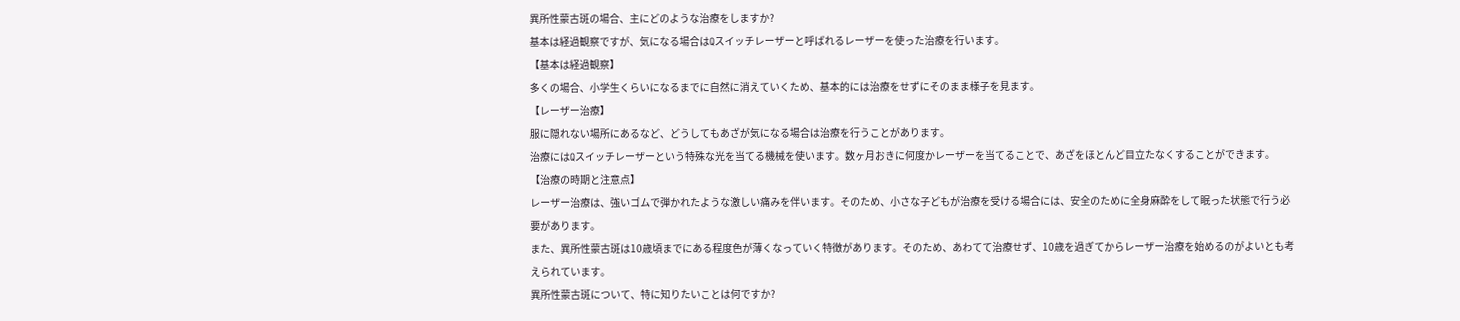異所性蒙古斑の場合、主にどのような治療をしますか?
基本は経過観察ですが、気になる場合はQスイッチレーザーと呼ばれるレーザーを使った治療を行います。
【基本は経過観察】
多くの場合、小学生くらいになるまでに自然に消えていくため、基本的には治療をせずにそのまま様子を見ます。
【レーザー治療】
服に隠れない場所にあるなど、どうしてもあざが気になる場合は治療を行うことがあります。
治療にはQスイッチレーザーという特殊な光を当てる機械を使います。数ヶ月おきに何度かレーザーを当てることで、あざをほとんど目立たなくすることができます。
【治療の時期と注意点】
レーザー治療は、強いゴムで弾かれたような激しい痛みを伴います。そのため、小さな子どもが治療を受ける場合には、安全のために全身麻酔をして眠った状態で行う必要があります。
また、異所性蒙古斑は10歳頃までにある程度色が薄くなっていく特徴があります。そのため、あわてて治療せず、10歳を過ぎてからレーザー治療を始めるのがよいとも考えられています。
異所性蒙古斑について、特に知りたいことは何ですか?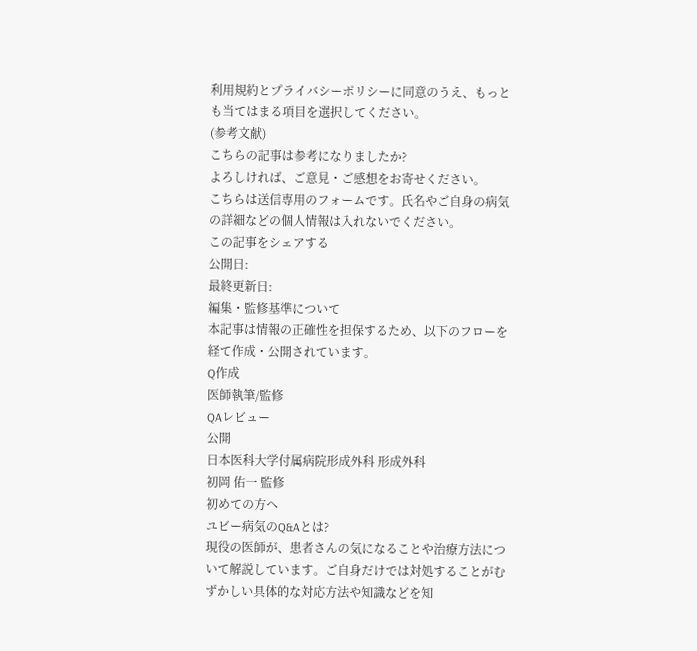利用規約とプライバシーポリシーに同意のうえ、もっとも当てはまる項目を選択してください。
(参考文献)
こちらの記事は参考になりましたか?
よろしければ、ご意見・ご感想をお寄せください。
こちらは送信専用のフォームです。氏名やご自身の病気の詳細などの個人情報は入れないでください。
この記事をシェアする
公開日:
最終更新日:
編集・監修基準について
本記事は情報の正確性を担保するため、以下のフローを経て作成・公開されています。
Q作成
医師執筆/監修
QAレビュー
公開
日本医科大学付属病院形成外科 形成外科
初岡 佑一 監修
初めての方へ
ユビー病気のQ&Aとは?
現役の医師が、患者さんの気になることや治療方法について解説しています。ご自身だけでは対処することがむずかしい具体的な対応方法や知識などを知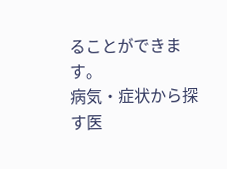ることができます。
病気・症状から探す医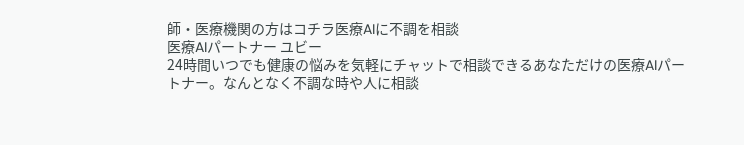師・医療機関の方はコチラ医療AIに不調を相談
医療AIパートナー ユビー
24時間いつでも健康の悩みを気軽にチャットで相談できるあなただけの医療AIパートナー。なんとなく不調な時や人に相談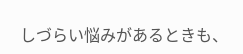しづらい悩みがあるときも、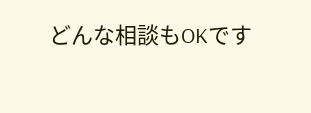どんな相談もOKです